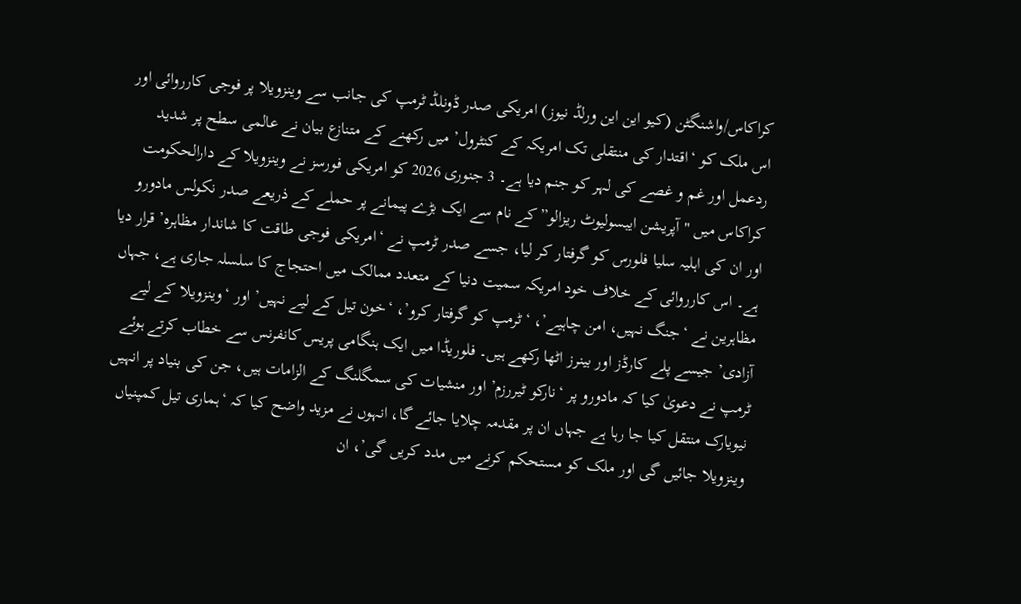کراکاس/واشنگٹن (کیو این این ورلڈ نیوز) امریکی صدر ڈونلڈ ٹرمپ کی جانب سے وینزویلا پر فوجی کارروائی اور اس ملک کو ‘اقتدار کی منتقلی تک امریکہ کے کنٹرول’ میں رکھنے کے متنازع بیان نے عالمی سطح پر شدید ردعمل اور غم و غصے کی لہر کو جنم دیا ہے۔ 3 جنوری 2026 کو امریکی فورسز نے وینزویلا کے دارالحکومت کراکاس میں "آپریشن ایبسولیوٹ ریزالو” کے نام سے ایک بڑے پیمانے پر حملے کے ذریعے صدر نکولس مادورو اور ان کی اہلیہ سلیا فلورس کو گرفتار کر لیا، جسے صدر ٹرمپ نے ‘امریکی فوجی طاقت کا شاندار مظاہرہ’ قرار دیا ہے۔ اس کارروائی کے خلاف خود امریکہ سمیت دنیا کے متعدد ممالک میں احتجاج کا سلسلہ جاری ہے، جہاں مظاہرین نے ‘جنگ نہیں، امن چاہیے’، ‘ٹرمپ کو گرفتار کرو’، ‘خون تیل کے لیے نہیں’ اور ‘وینزویلا کے لیے آزادی’ جیسے پلے کارڈز اور بینرز اٹھا رکھے ہیں۔ فلوریڈا میں ایک ہنگامی پریس کانفرنس سے خطاب کرتے ہوئے ٹرمپ نے دعویٰ کیا کہ مادورو پر ‘نارکو ٹیررزم’ اور منشیات کی سمگلنگ کے الزامات ہیں، جن کی بنیاد پر انہیں نیویارک منتقل کیا جا رہا ہے جہاں ان پر مقدمہ چلایا جائے گا، انہوں نے مزید واضح کیا کہ ‘ہماری تیل کمپنیاں وینزویلا جائیں گی اور ملک کو مستحکم کرنے میں مدد کریں گی’، ان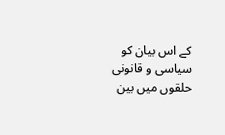کے اس بیان کو سیاسی و قانونی حلقوں میں بین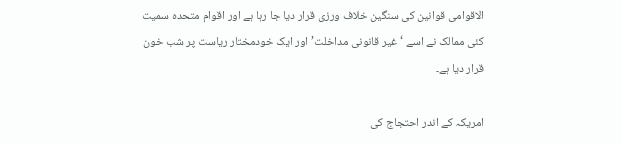الاقوامی قوانین کی سنگین خلاف ورزی قرار دیا جا رہا ہے اور اقوام متحدہ سمیت کئی ممالک نے اسے ‘غیر قانونی مداخلت’ اور ایک خودمختار ریاست پر شب خون قرار دیا ہے۔

امریکہ کے اندر احتجاج کی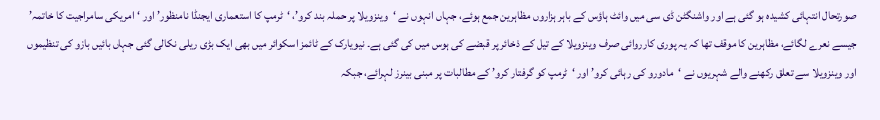صورتحال انتہائی کشیدہ ہو گئی ہے اور واشنگٹن ڈی سی میں وائٹ ہاؤس کے باہر ہزاروں مظاہرین جمع ہوئے، جہاں انہوں نے ‘وینزویلا پر حملہ بند کرو’، ‘ٹرمپ کا استعماری ایجنڈا نامنظور’ اور ‘امریکی سامراجیت کا خاتمہ’ جیسے نعرے لگائے، مظاہرین کا موقف تھا کہ یہ پوری کارروائی صرف وینزویلا کے تیل کے ذخائر پر قبضے کی ہوس میں کی گئی ہے۔ نیویارک کے ٹائمز اسکوائر میں بھی ایک بڑی ریلی نکالی گئی جہاں بائیں بازو کی تنظیموں اور وینزویلا سے تعلق رکھنے والے شہریوں نے ‘مادورو کی رہائی کرو’ اور ‘ٹرمپ کو گرفتار کرو’ کے مطالبات پر مبنی بینرز لہرائے، جبکہ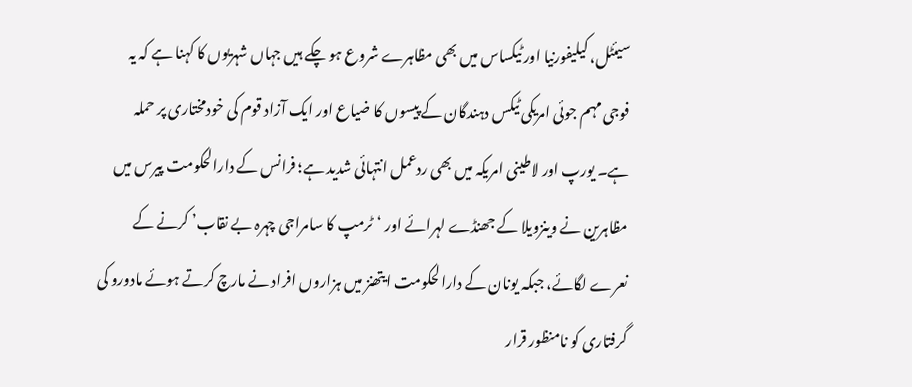سیئٹل، کیلیفورنیا اور ٹیکساس میں بھی مظاہرے شروع ہو چکے ہیں جہاں شہریوں کا کہنا ہے کہ یہ فوجی مہم جوئی امریکی ٹیکس دہندگان کے پیسوں کا ضیاع اور ایک آزاد قوم کی خودمختاری پر حملہ ہے۔ یورپ اور لاطینی امریکہ میں بھی ردعمل انتہائی شدید ہے؛ فرانس کے دارالحکومت پیرس میں مظاہرین نے وینزویلا کے جھنڈے لہرائے اور ‘ٹرمپ کا سامراجی چہرہ بے نقاب’ کرنے کے نعرے لگائے، جبکہ یونان کے دارالحکومت ایتھنز میں ہزاروں افراد نے مارچ کرتے ہوئے مادورو کی گرفتاری کو نامنظور قرار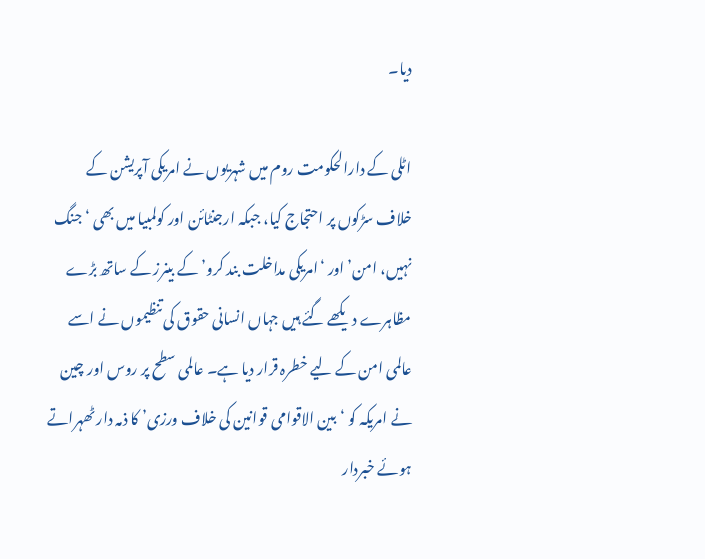دیا۔

اٹلی کے دارالحکومت روم میں شہریوں نے امریکی آپریشن کے خلاف سڑکوں پر احتجاج کیا، جبکہ ارجنٹائن اور کولمبیا میں بھی ‘جنگ نہیں، امن’ اور ‘امریکی مداخلت بند کرو’ کے بینرز کے ساتھ بڑے مظاہرے دیکھے گئے ہیں جہاں انسانی حقوق کی تنظیموں نے اسے عالمی امن کے لیے خطرہ قرار دیا ہے۔ عالمی سطح پر روس اور چین نے امریکہ کو ‘بین الاقوامی قوانین کی خلاف ورزی’ کا ذمہ دار ٹھہراتے ہوئے خبردار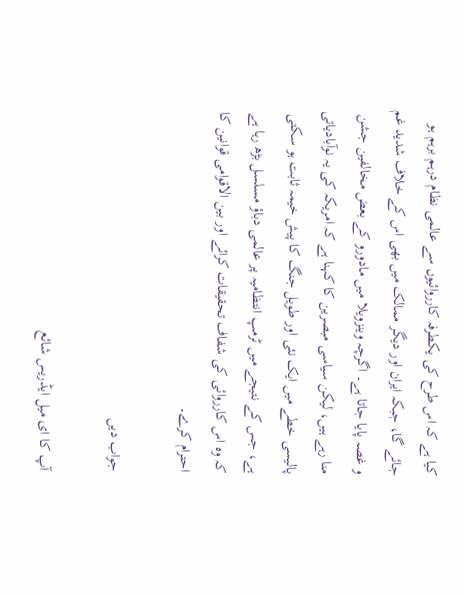کیا ہے کہ اس طرح کی یکطرفہ کارروائیوں سے عالمی نظام درہم برہم ہو جائے گا، جبکہ ایران اور دیگر ممالک میں بھی اس کے خلاف شدید غم و غصہ پایا جاتا ہے۔ اگرچہ وینزویلا میں مادورو کے بعض مخالفین جشن منا رہے ہیں، لیکن سیاسی مبصرین کا کہنا ہے کہ امریکہ کی یہ نوآبادیاتی پالیسی خطے میں ایک نئی اور طویل جنگ کا پیش خیمہ ثابت ہو سکتی ہے، جس کے نتیجے میں ٹرمپ انتظامیہ پر عالمی دباؤ مسلسل بڑھ رہا ہے کہ وہ اس کارروائی کی شفاف تحقیقات کرائے اور بین الاقوامی قوانین کا احترام کرے۔

جواب دیں

آپ کا ای میل ایڈریس شائع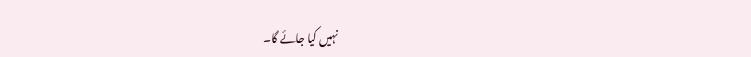نہیں کیا جائے گا۔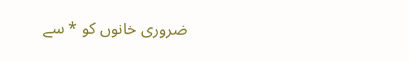ضروری خانوں کو * سے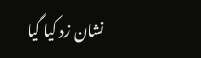نشان زد کیا گیا